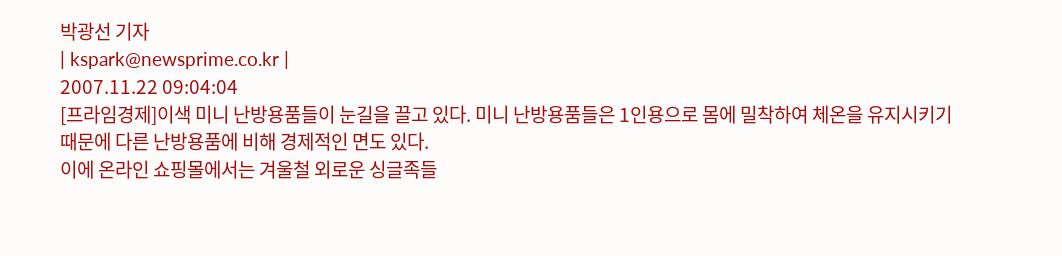박광선 기자
| kspark@newsprime.co.kr |
2007.11.22 09:04:04
[프라임경제]이색 미니 난방용품들이 눈길을 끌고 있다. 미니 난방용품들은 1인용으로 몸에 밀착하여 체온을 유지시키기 때문에 다른 난방용품에 비해 경제적인 면도 있다.
이에 온라인 쇼핑몰에서는 겨울철 외로운 싱글족들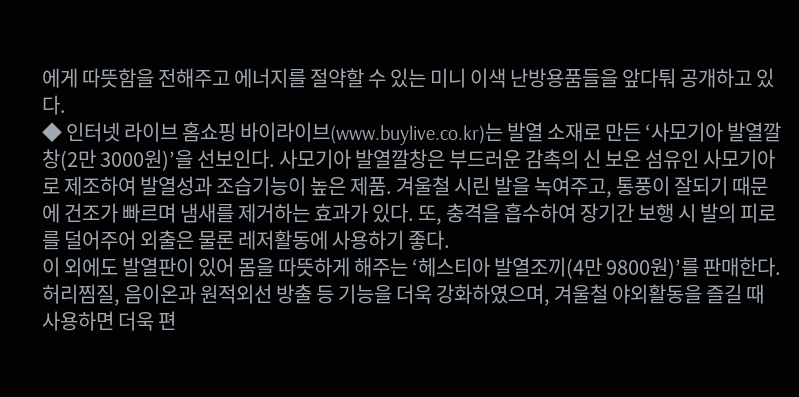에게 따뜻함을 전해주고 에너지를 절약할 수 있는 미니 이색 난방용품들을 앞다퉈 공개하고 있다.
◆ 인터넷 라이브 홈쇼핑 바이라이브(www.buylive.co.kr)는 발열 소재로 만든 ‘사모기아 발열깔창(2만 3000원)’을 선보인다. 사모기아 발열깔창은 부드러운 감촉의 신 보온 섬유인 사모기아로 제조하여 발열성과 조습기능이 높은 제품. 겨울철 시린 발을 녹여주고, 통풍이 잘되기 때문에 건조가 빠르며 냄새를 제거하는 효과가 있다. 또, 충격을 흡수하여 장기간 보행 시 발의 피로를 덜어주어 외출은 물론 레저활동에 사용하기 좋다.
이 외에도 발열판이 있어 몸을 따뜻하게 해주는 ‘헤스티아 발열조끼(4만 9800원)’를 판매한다. 허리찜질, 음이온과 원적외선 방출 등 기능을 더욱 강화하였으며, 겨울철 야외활동을 즐길 때 사용하면 더욱 편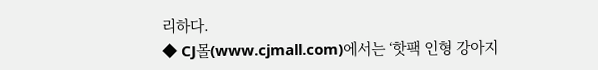리하다.
◆ CJ몰(www.cjmall.com)에서는 ‘핫팩 인형 강아지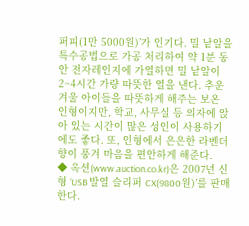퍼피(1만 5000원)’가 인기다. 밀 낱알을 특수공법으로 가공 처리하여 약 1분 동안 전자레인지에 가열하면 밀 낱알이 2~4시간 가량 따뜻한 열을 낸다. 추운 겨울 아이들을 따뜻하게 해주는 보온 인형이지만, 학교, 사무실 등 의자에 앉아 있는 시간이 많은 성인이 사용하기에도 좋다. 또, 인형에서 은은한 라벤더향이 풍겨 마음을 편안하게 해준다.
◆ 옥션(www.auction.co.kr)은 2007년 신형 ‘USB 발열 슬리퍼 CX(9800원)’를 판매한다.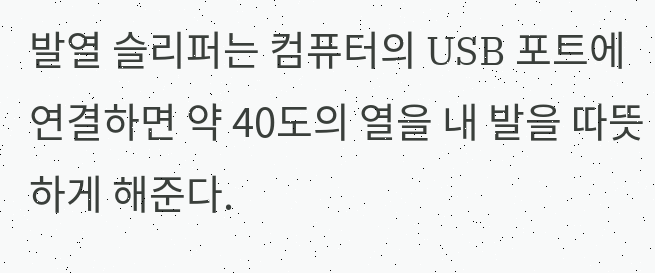발열 슬리퍼는 컴퓨터의 USB 포트에 연결하면 약 40도의 열을 내 발을 따뜻하게 해준다.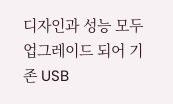디자인과 성능 모두 업그레이드 되어 기존 USB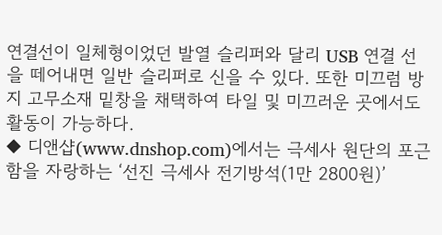연결선이 일체형이었던 발열 슬리퍼와 달리 USB 연결 선을 떼어내면 일반 슬리퍼로 신을 수 있다. 또한 미끄럼 방지 고무소재 밑창을 채택하여 타일 및 미끄러운 곳에서도 활동이 가능하다.
◆ 디앤샵(www.dnshop.com)에서는 극세사 원단의 포근함을 자랑하는 ‘선진 극세사 전기방석(1만 2800원)’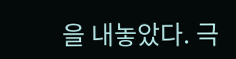을 내놓았다. 극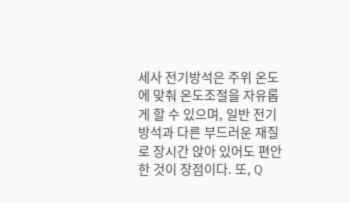세사 전기방석은 주위 온도에 맞춰 온도조절을 자유롭게 할 수 있으며, 일반 전기방석과 다른 부드러운 재질로 장시간 앉아 있어도 편안한 것이 장점이다. 또, Q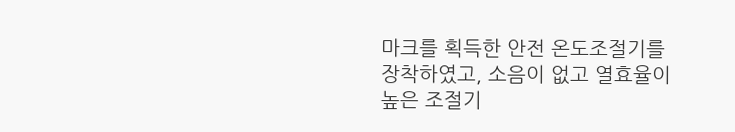마크를 획득한 안전 온도조절기를 장착하였고, 소음이 없고 열효율이 높은 조절기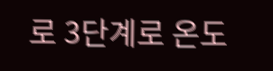로 3단계로 온도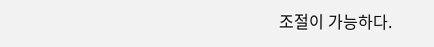조절이 가능하다.